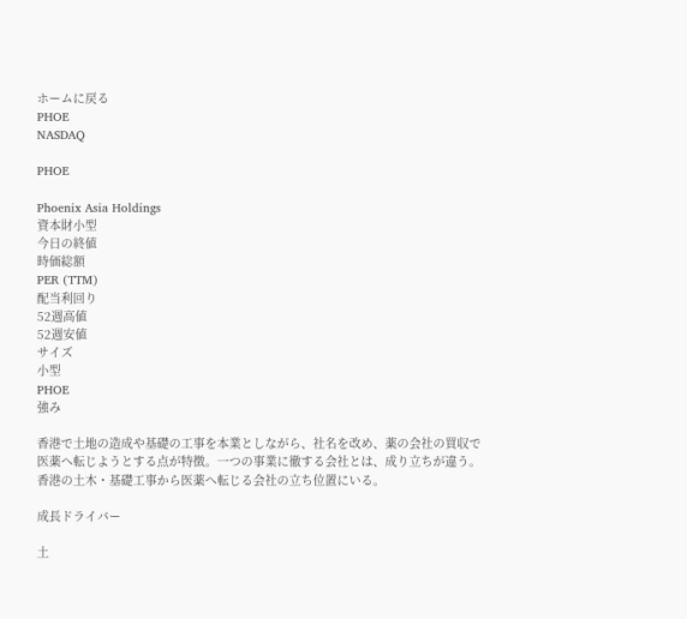ホームに戻る
PHOE
NASDAQ

PHOE

Phoenix Asia Holdings
資本財小型
今日の終値
時価総額
PER (TTM)
配当利回り
52週高値
52週安値
サイズ
小型
PHOE
強み

香港で土地の造成や基礎の工事を本業としながら、社名を改め、薬の会社の買収で医薬へ転じようとする点が特徴。一つの事業に徹する会社とは、成り立ちが違う。香港の土木・基礎工事から医薬へ転じる会社の立ち位置にいる。

成長ドライバー

土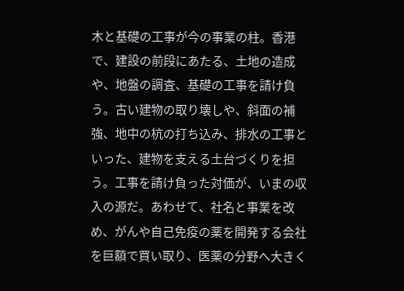木と基礎の工事が今の事業の柱。香港で、建設の前段にあたる、土地の造成や、地盤の調査、基礎の工事を請け負う。古い建物の取り壊しや、斜面の補強、地中の杭の打ち込み、排水の工事といった、建物を支える土台づくりを担う。工事を請け負った対価が、いまの収入の源だ。あわせて、社名と事業を改め、がんや自己免疫の薬を開発する会社を巨額で買い取り、医薬の分野へ大きく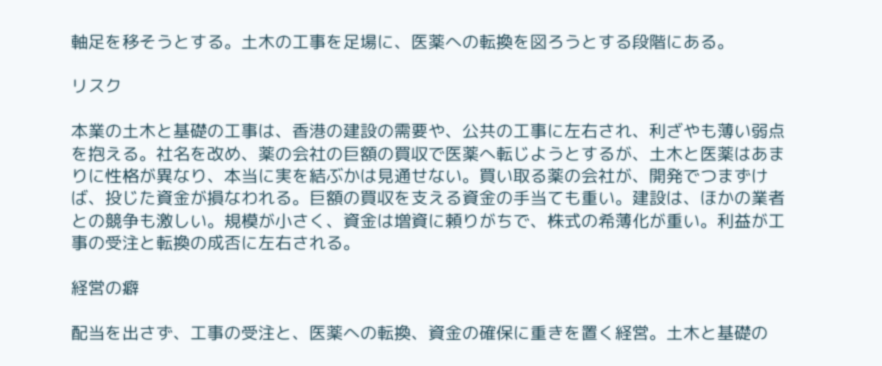軸足を移そうとする。土木の工事を足場に、医薬への転換を図ろうとする段階にある。

リスク

本業の土木と基礎の工事は、香港の建設の需要や、公共の工事に左右され、利ざやも薄い弱点を抱える。社名を改め、薬の会社の巨額の買収で医薬へ転じようとするが、土木と医薬はあまりに性格が異なり、本当に実を結ぶかは見通せない。買い取る薬の会社が、開発でつまずけば、投じた資金が損なわれる。巨額の買収を支える資金の手当ても重い。建設は、ほかの業者との競争も激しい。規模が小さく、資金は増資に頼りがちで、株式の希薄化が重い。利益が工事の受注と転換の成否に左右される。

経営の癖

配当を出さず、工事の受注と、医薬への転換、資金の確保に重きを置く経営。土木と基礎の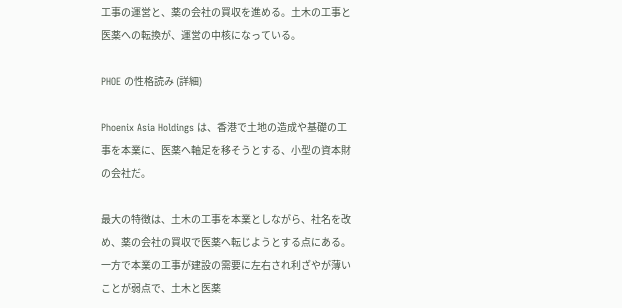工事の運営と、薬の会社の買収を進める。土木の工事と医薬への転換が、運営の中核になっている。

PHOE の性格読み (詳細)

Phoenix Asia Holdings は、香港で土地の造成や基礎の工事を本業に、医薬へ軸足を移そうとする、小型の資本財の会社だ。

最大の特徴は、土木の工事を本業としながら、社名を改め、薬の会社の買収で医薬へ転じようとする点にある。一方で本業の工事が建設の需要に左右され利ざやが薄いことが弱点で、土木と医薬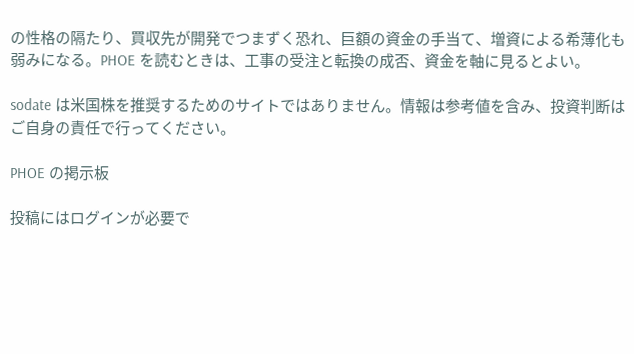の性格の隔たり、買収先が開発でつまずく恐れ、巨額の資金の手当て、増資による希薄化も弱みになる。PHOE を読むときは、工事の受注と転換の成否、資金を軸に見るとよい。

sodate は米国株を推奨するためのサイトではありません。情報は参考値を含み、投資判断はご自身の責任で行ってください。

PHOE の掲示板

投稿にはログインが必要で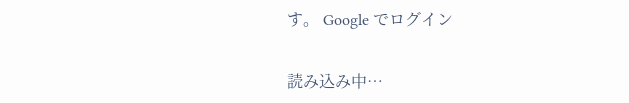す。 Google でログイン

読み込み中…